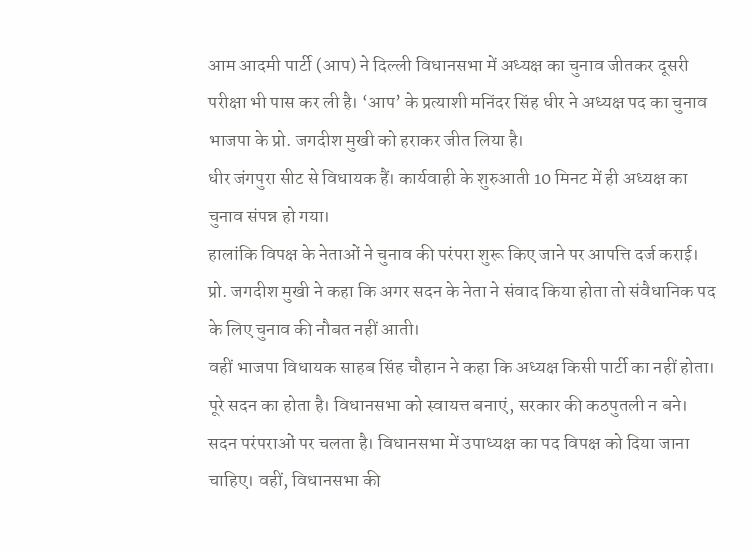आम आदमी पार्टी (आप) ने दिल्ली विधानसभा में अध्यक्ष का चुनाव जीतकर दूसरी परीक्षा भी पास कर ली है। ‘आप’ के प्रत्याशी मनिंदर सिंह धीर ने अध्यक्ष पद का चुनाव भाजपा के प्रो. जगदीश मुखी को हराकर जीत लिया है।
धीर जंगपुरा सीट से विधायक हैं। कार्यवाही के शुरुआती 10 मिनट में ही अध्यक्ष का चुनाव संपन्न हो गया।
हालांकि विपक्ष के नेताओं ने चुनाव की परंपरा शुरू किए जाने पर आपत्ति दर्ज कराई।
प्रो. जगदीश मुखी ने कहा कि अगर सदन के नेता ने संवाद किया होता तो संवैधानिक पद के लिए चुनाव की नौबत नहीं आती।
वहीं भाजपा विधायक साहब सिंह चौहान ने कहा कि अध्यक्ष किसी पार्टी का नहीं होता। पूरे सदन का होता है। विधानसभा को स्वायत्त बनाएं, सरकार की कठपुतली न बने।
सदन परंपराओं पर चलता है। विधानसभा में उपाध्यक्ष का पद विपक्ष को दिया जाना चाहिए। वहीं, विधानसभा की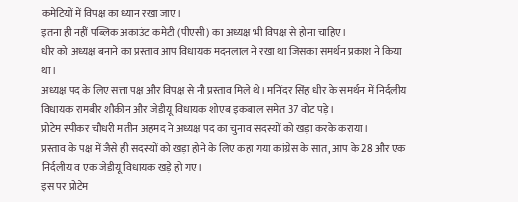कमेटियों में विपक्ष का ध्यान रखा जाए।
इतना ही नहीं पब्लिक अकाउंट कमेटी (पीएसी) का अध्यक्ष भी विपक्ष से होना चाहिए।
धीर को अध्यक्ष बनाने का प्रस्ताव आप विधायक मदनलाल ने रखा था जिसका समर्थन प्रकाश ने किया था।
अध्यक्ष पद के लिए सत्ता पक्ष और विपक्ष से नौ प्रस्ताव मिले थे। मनिंदर सिंह धीर के समर्थन में निर्दलीय विधायक रामबीर शौकीन और जेडीयू विधायक शोएब इकबाल समेत 37 वोट पड़े।
प्रोटेम स्पीकर चौधरी मतीन अहमद ने अध्यक्ष पद का चुनाव सदस्यों को खड़ा करके कराया।
प्रस्ताव के पक्ष में जैसे ही सदस्यों को खड़ा होने के लिए कहा गया कांग्रेस के सात, आप के 28 और एक निर्दलीय व एक जेडीयू विधायक खड़े हो गए।
इस पर प्रोटेम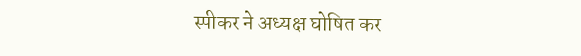स्पीकर ने अध्यक्ष घोषित कर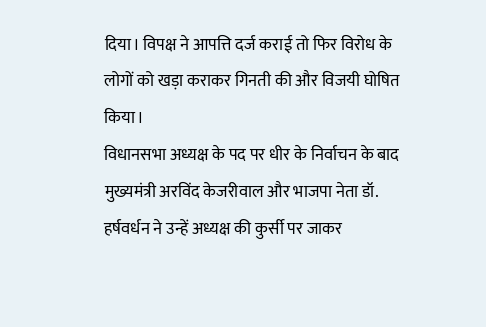दिया। विपक्ष ने आपत्ति दर्ज कराई तो फिर विरोध के लोगों को खड़ा कराकर गिनती की और विजयी घोषित किया।
विधानसभा अध्यक्ष के पद पर धीर के निर्वाचन के बाद मुख्यमंत्री अरविंद केजरीवाल और भाजपा नेता डॉ. हर्षवर्धन ने उन्हें अध्यक्ष की कुर्सी पर जाकर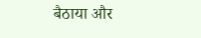बैठाया और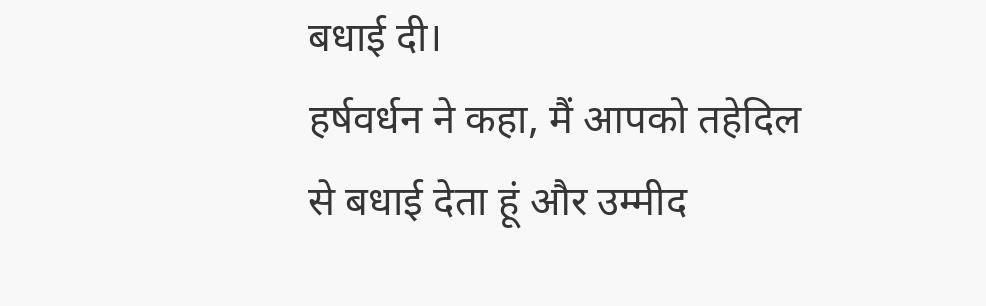बधाई दी।
हर्षवर्धन ने कहा, मैं आपको तहेदिल से बधाई देता हूं और उम्मीद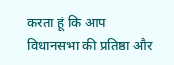करता हूं कि आप विधानसभा की प्रतिष्ठा और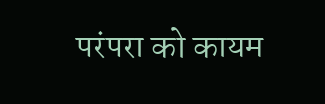परंपरा को कायम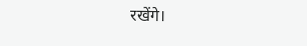रखेंगे।